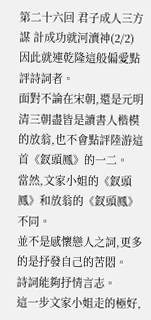第二十六回 君子成人三方謀 計成功就河瀆神(2/2)
因此就連乾隆這般偏愛點評詩詞者。
面對不論在宋朝,還是元明清三朝盡皆是讀書人楷模的放翁,也不會點評陸游這首《釵頭鳳》的一二。
當然,文家小姐的《釵頭鳳》和放翁的《釵頭鳳》不同。
並不是感懷戀人之詞,更多的是抒發自己的苦悶。
詩詞能夠抒情言志。
這一步文家小姐走的極好,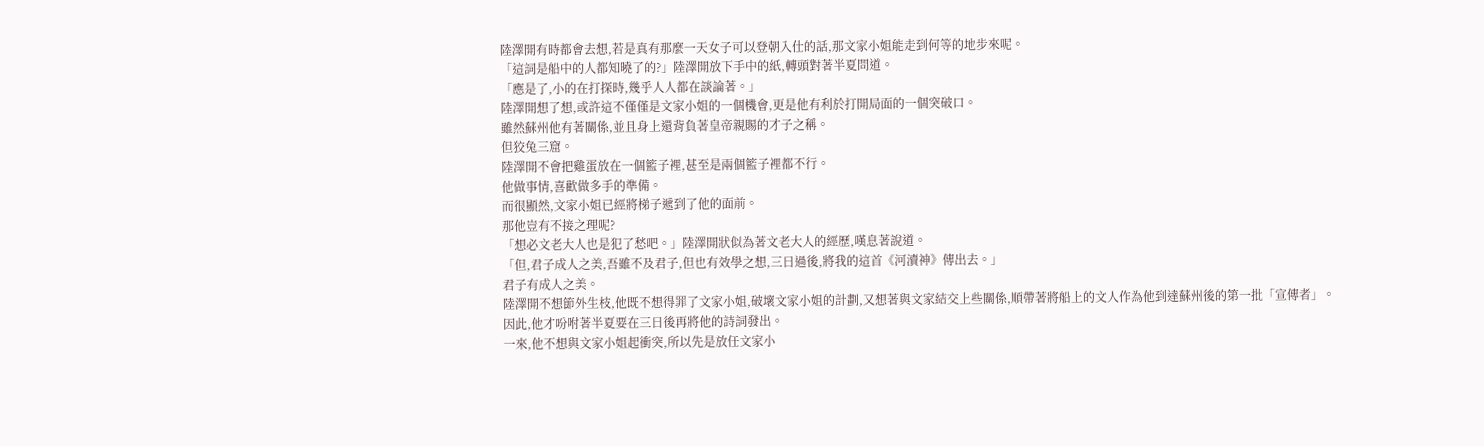陸澤開有時都會去想,若是真有那麼一天女子可以登朝入仕的話,那文家小姐能走到何等的地步來呢。
「這詞是船中的人都知曉了的?」陸澤開放下手中的紙,轉頭對著半夏問道。
「應是了,小的在打探時,幾乎人人都在談論著。」
陸澤開想了想,或許這不僅僅是文家小姐的一個機會,更是他有利於打開局面的一個突破口。
雖然蘇州他有著關係,並且身上還背負著皇帝親賜的才子之稱。
但狡兔三窟。
陸澤開不會把雞蛋放在一個籃子裡,甚至是兩個籃子裡都不行。
他做事情,喜歡做多手的準備。
而很顯然,文家小姐已經將梯子遞到了他的面前。
那他豈有不接之理呢?
「想必文老大人也是犯了愁吧。」陸澤開狀似為著文老大人的經歷,嘆息著說道。
「但,君子成人之美,吾雖不及君子,但也有效學之想,三日過後,將我的這首《河瀆神》傳出去。」
君子有成人之美。
陸澤開不想節外生枝,他既不想得罪了文家小姐,破壞文家小姐的計劃,又想著與文家結交上些關係,順帶著將船上的文人作為他到達蘇州後的第一批「宣傳者」。
因此,他才吩咐著半夏要在三日後再將他的詩詞發出。
一來,他不想與文家小姐起衝突,所以先是放任文家小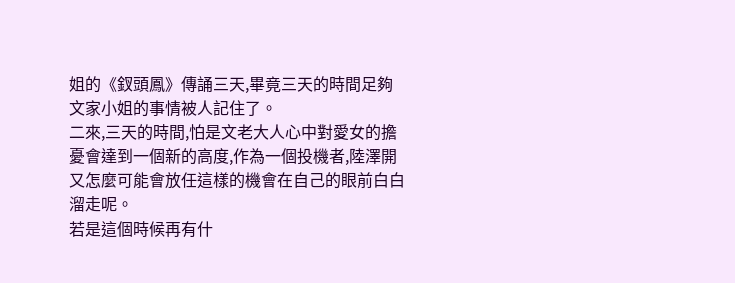姐的《釵頭鳳》傳誦三天,畢竟三天的時間足夠文家小姐的事情被人記住了。
二來,三天的時間,怕是文老大人心中對愛女的擔憂會達到一個新的高度,作為一個投機者,陸澤開又怎麼可能會放任這樣的機會在自己的眼前白白溜走呢。
若是這個時候再有什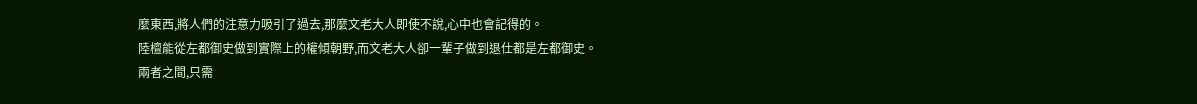麼東西,將人們的注意力吸引了過去,那麼文老大人即使不說,心中也會記得的。
陸檀能從左都御史做到實際上的權傾朝野,而文老大人卻一輩子做到退仕都是左都御史。
兩者之間,只需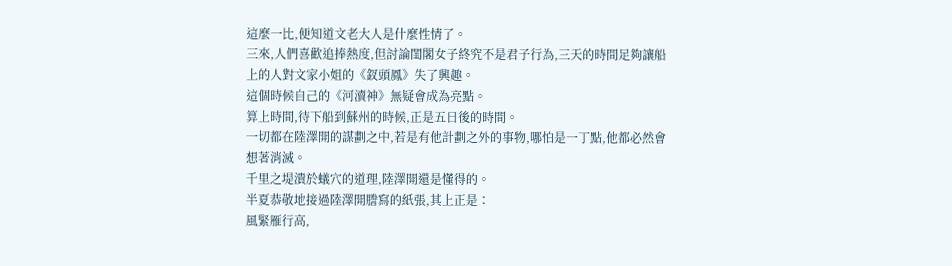這麼一比,便知道文老大人是什麼性情了。
三來,人們喜歡追捧熱度,但討論閨閣女子終究不是君子行為,三天的時間足夠讓船上的人對文家小姐的《釵頭鳳》失了興趣。
這個時候自己的《河瀆神》無疑會成為亮點。
算上時間,待下船到蘇州的時候,正是五日後的時間。
一切都在陸澤開的謀劃之中,若是有他計劃之外的事物,哪怕是一丁點,他都必然會想著消滅。
千里之堤潰於蟻穴的道理,陸澤開還是懂得的。
半夏恭敬地接過陸澤開謄寫的紙張,其上正是∶
風緊雁行高,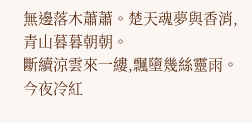無邊落木蕭蕭。楚天魂夢與香消,青山暮暮朝朝。
斷續涼雲來一縷,飄墮幾絲靈雨。今夜冷紅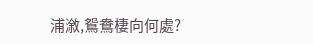浦漵,鴛鴦棲向何處?